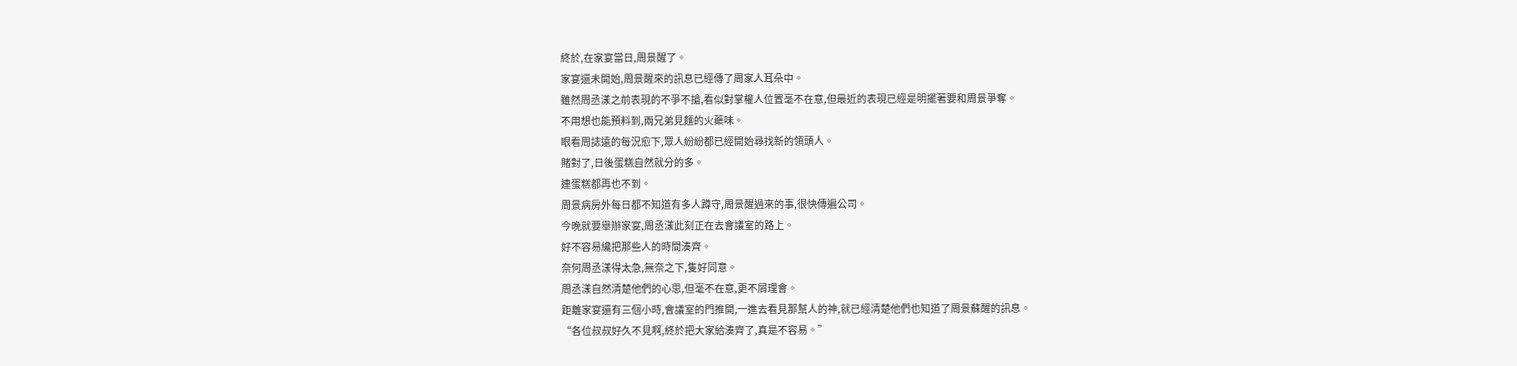終於,在家宴當日,周景醒了。
家宴還未開始,周景醒來的訊息已經傳了周家人耳朵中。
雖然周丞漾之前表現的不爭不搶,看似對掌權人位置毫不在意,但最近的表現已經是明擺著要和周景爭奪。
不用想也能預料到,兩兄弟見麵的火藥味。
眼看周誌遠的每況愈下,眾人紛紛都已經開始尋找新的領頭人。
賭對了,日後蛋糕自然就分的多。
連蛋糕都再也不到。
周景病房外每日都不知道有多人蹲守,周景醒過來的事,很快傳遍公司。
今晚就要舉辦家宴,周丞漾此刻正在去會議室的路上。
好不容易纔把那些人的時間湊齊。
奈何周丞漾得太急,無奈之下,隻好同意。
周丞漾自然清楚他們的心思,但毫不在意,更不屑理會。
距離家宴還有三個小時,會議室的門推開,一進去看見那幫人的神,就已經清楚他們也知道了周景蘇醒的訊息。
“各位叔叔好久不見啊,終於把大家給湊齊了,真是不容易。”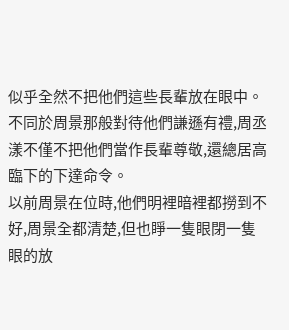似乎全然不把他們這些長輩放在眼中。
不同於周景那般對待他們謙遜有禮,周丞漾不僅不把他們當作長輩尊敬,還總居高臨下的下達命令。
以前周景在位時,他們明裡暗裡都撈到不好,周景全都清楚,但也睜一隻眼閉一隻眼的放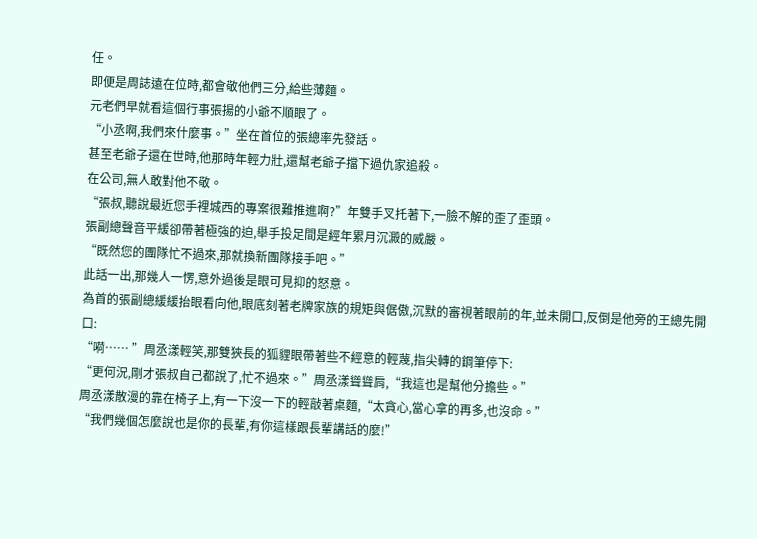任。
即便是周誌遠在位時,都會敬他們三分,給些薄麵。
元老們早就看這個行事張揚的小爺不順眼了。
“小丞啊,我們來什麼事。”坐在首位的張總率先發話。
甚至老爺子還在世時,他那時年輕力壯,還幫老爺子擋下過仇家追殺。
在公司,無人敢對他不敬。
“張叔,聽說最近您手裡城西的專案很難推進啊?”年雙手叉托著下,一臉不解的歪了歪頭。
張副總聲音平緩卻帶著極強的迫,舉手投足間是經年累月沉澱的威嚴。
“既然您的團隊忙不過來,那就換新團隊接手吧。”
此話一出,那幾人一愣,意外過後是眼可見抑的怒意。
為首的張副總緩緩抬眼看向他,眼底刻著老牌家族的規矩與倨傲,沉默的審視著眼前的年,並未開口,反倒是他旁的王總先開口:
“嗬…… ”周丞漾輕笑,那雙狹長的狐貍眼帶著些不經意的輕蔑,指尖轉的鋼筆停下:
“更何況,剛才張叔自己都說了,忙不過來。”周丞漾聳聳肩,“我這也是幫他分擔些。”
周丞漾散漫的靠在椅子上,有一下沒一下的輕敲著桌麵,“太貪心,當心拿的再多,也沒命。”
“我們幾個怎麼說也是你的長輩,有你這樣跟長輩講話的麼!”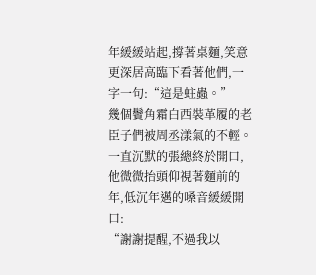年緩緩站起,撐著桌麵,笑意更深居高臨下看著他們,一字一句:“這是蛀蟲。”
幾個鬢角霜白西裝革履的老臣子們被周丞漾氣的不輕。
一直沉默的張總終於開口,他微微抬頭仰視著麵前的年,低沉年邁的嗓音緩緩開口:
“謝謝提醒,不過我以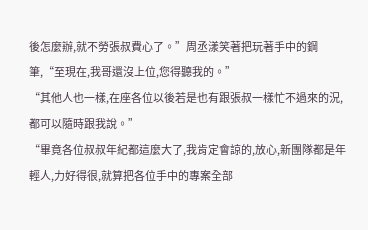後怎麼辦,就不勞張叔費心了。”周丞漾笑著把玩著手中的鋼筆,“至現在,我哥還沒上位,您得聽我的。”
“其他人也一樣,在座各位以後若是也有跟張叔一樣忙不過來的況,都可以隨時跟我說。”
“畢竟各位叔叔年紀都這麼大了,我肯定會諒的,放心,新團隊都是年輕人,力好得很,就算把各位手中的專案全部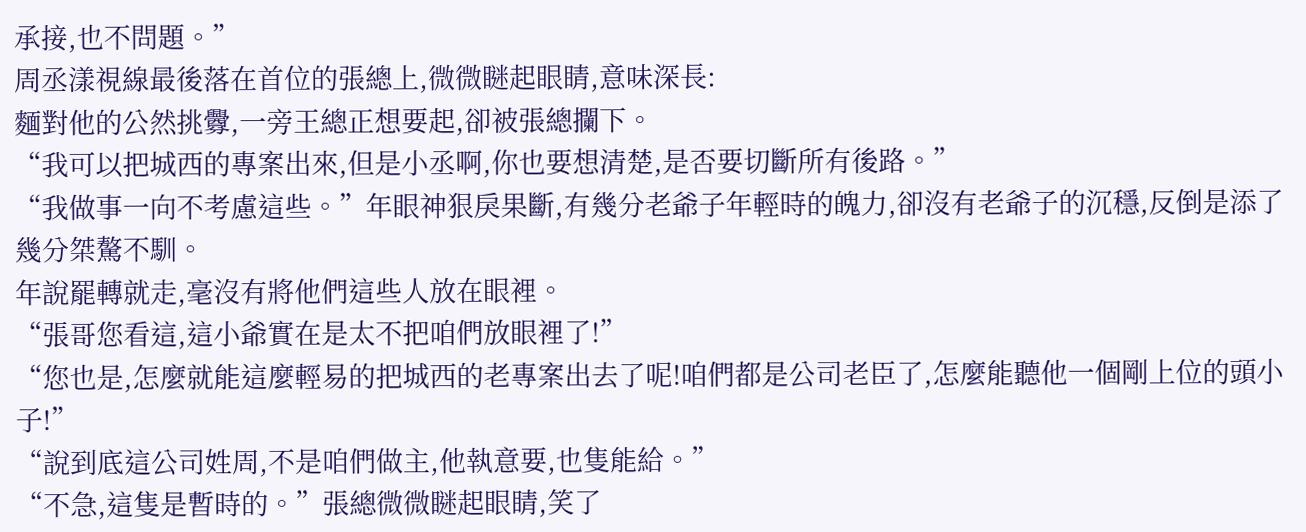承接,也不問題。”
周丞漾視線最後落在首位的張總上,微微瞇起眼睛,意味深長:
麵對他的公然挑釁,一旁王總正想要起,卻被張總攔下。
“我可以把城西的專案出來,但是小丞啊,你也要想清楚,是否要切斷所有後路。”
“我做事一向不考慮這些。”年眼神狠戾果斷,有幾分老爺子年輕時的魄力,卻沒有老爺子的沉穩,反倒是添了幾分桀驁不馴。
年說罷轉就走,毫沒有將他們這些人放在眼裡。
“張哥您看這,這小爺實在是太不把咱們放眼裡了!”
“您也是,怎麼就能這麼輕易的把城西的老專案出去了呢!咱們都是公司老臣了,怎麼能聽他一個剛上位的頭小子!”
“說到底這公司姓周,不是咱們做主,他執意要,也隻能給。”
“不急,這隻是暫時的。”張總微微瞇起眼睛,笑了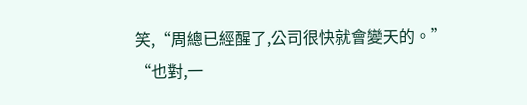笑,“周總已經醒了,公司很快就會變天的。”
“也對,一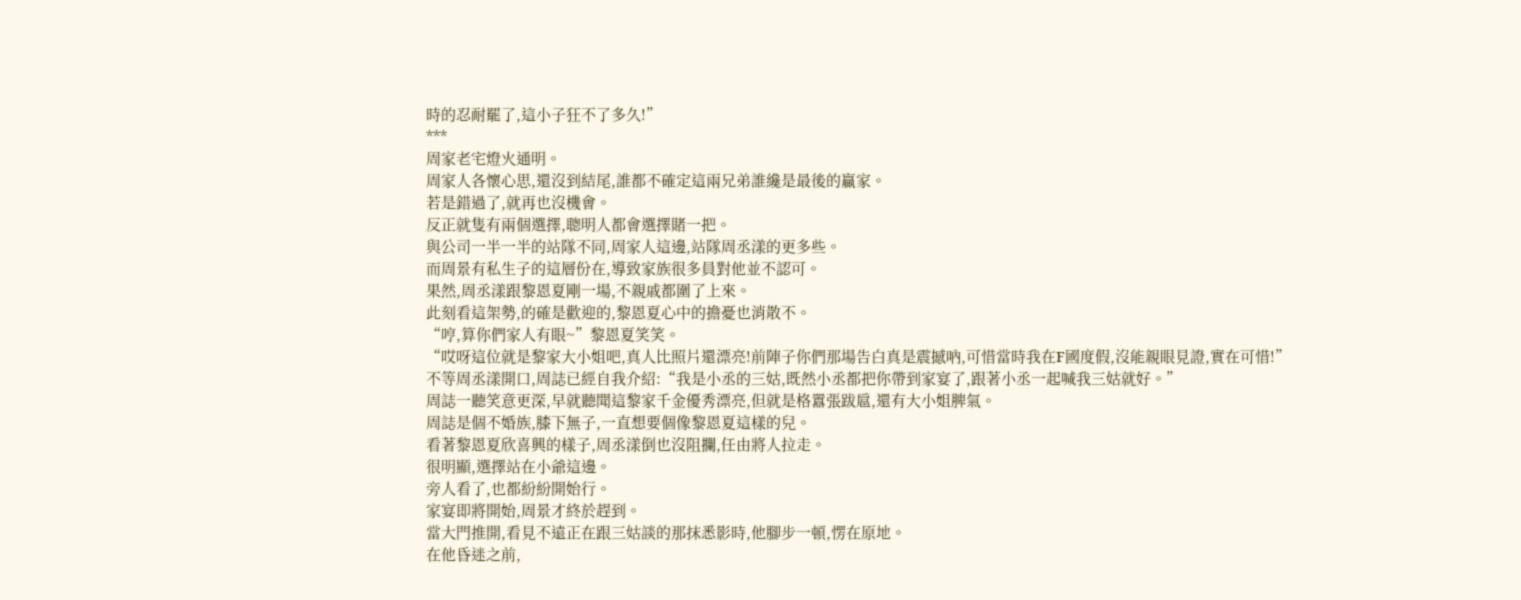時的忍耐罷了,這小子狂不了多久!”
***
周家老宅燈火通明。
周家人各懷心思,還沒到結尾,誰都不確定這兩兄弟誰纔是最後的贏家。
若是錯過了,就再也沒機會。
反正就隻有兩個選擇,聰明人都會選擇賭一把。
與公司一半一半的站隊不同,周家人這邊,站隊周丞漾的更多些。
而周景有私生子的這層份在,導致家族很多員對他並不認可。
果然,周丞漾跟黎恩夏剛一場,不親戚都圍了上來。
此刻看這架勢,的確是歡迎的,黎恩夏心中的擔憂也消散不。
“哼,算你們家人有眼~”黎恩夏笑笑。
“哎呀這位就是黎家大小姐吧,真人比照片還漂亮!前陣子你們那場告白真是震撼吶,可惜當時我在F國度假,沒能親眼見證,實在可惜!”
不等周丞漾開口,周誌已經自我介紹:“我是小丞的三姑,既然小丞都把你帶到家宴了,跟著小丞一起喊我三姑就好。”
周誌一聽笑意更深,早就聽聞這黎家千金優秀漂亮,但就是格囂張跋扈,還有大小姐脾氣。
周誌是個不婚族,膝下無子,一直想要個像黎恩夏這樣的兒。
看著黎恩夏欣喜興的樣子,周丞漾倒也沒阻攔,任由將人拉走。
很明顯,選擇站在小爺這邊。
旁人看了,也都紛紛開始行。
家宴即將開始,周景才終於趕到。
當大門推開,看見不遠正在跟三姑談的那抹悉影時,他腳步一頓,愣在原地。
在他昏迷之前,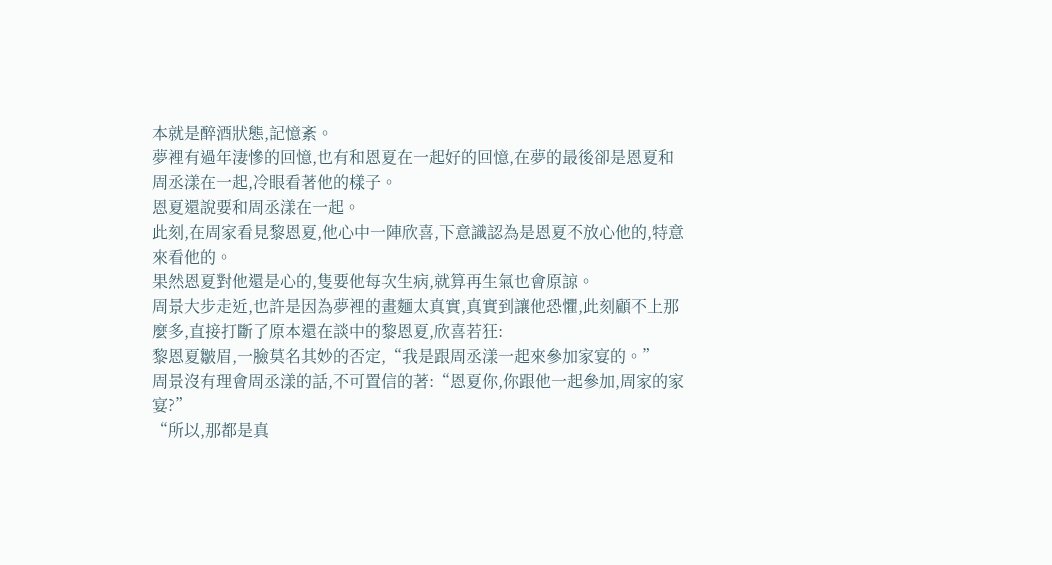本就是醉酒狀態,記憶紊。
夢裡有過年淒慘的回憶,也有和恩夏在一起好的回憶,在夢的最後卻是恩夏和周丞漾在一起,冷眼看著他的樣子。
恩夏還說要和周丞漾在一起。
此刻,在周家看見黎恩夏,他心中一陣欣喜,下意識認為是恩夏不放心他的,特意來看他的。
果然恩夏對他還是心的,隻要他每次生病,就算再生氣也會原諒。
周景大步走近,也許是因為夢裡的畫麵太真實,真實到讓他恐懼,此刻顧不上那麼多,直接打斷了原本還在談中的黎恩夏,欣喜若狂:
黎恩夏皺眉,一臉莫名其妙的否定,“我是跟周丞漾一起來參加家宴的。”
周景沒有理會周丞漾的話,不可置信的著:“恩夏你,你跟他一起參加,周家的家宴?”
“所以,那都是真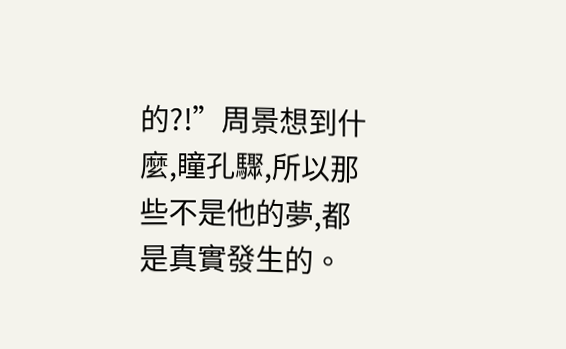的?!”周景想到什麼,瞳孔驟,所以那些不是他的夢,都是真實發生的。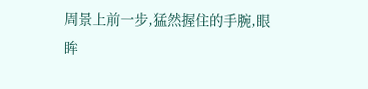周景上前一步,猛然握住的手腕,眼眸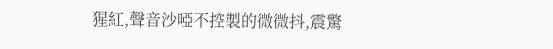猩紅,聲音沙啞不控製的微微抖,震驚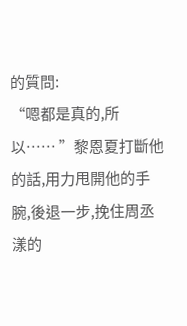的質問:
“嗯都是真的,所以…… ”黎恩夏打斷他的話,用力甩開他的手腕,後退一步,挽住周丞漾的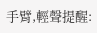手臂,輕聲提醒: